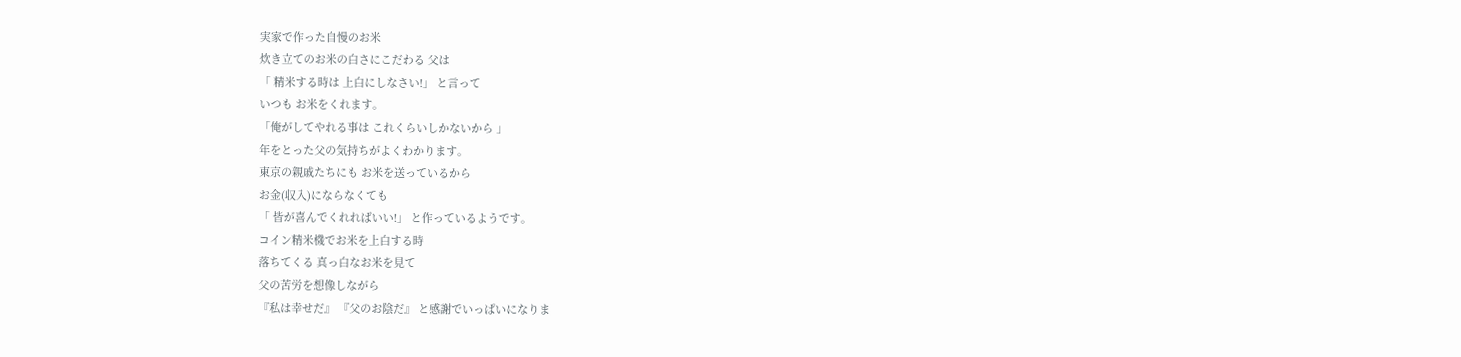実家で作った自慢のお米
炊き立てのお米の白さにこだわる 父は
「 精米する時は 上白にしなさい!」 と言って
いつも お米をくれます。
「俺がしてやれる事は これくらいしかないから 」
年をとった父の気持ちがよくわかります。
東京の親戚たちにも お米を送っているから
お金(収入)にならなくても
「 皆が喜んでくれればいい!」 と作っているようです。
コイン精米機でお米を上白する時
落ちてくる 真っ白なお米を見て
父の苦労を想像しながら
『私は幸せだ』 『父のお陰だ』 と感謝でいっぱいになりま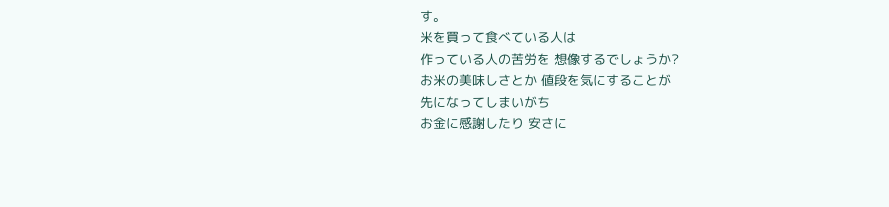す。
米を買って食べている人は
作っている人の苦労を 想像するでしょうか?
お米の美味しさとか 値段を気にすることが
先になってしまいがち
お金に感謝したり 安さに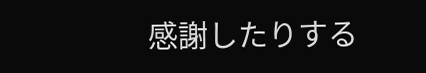感謝したりする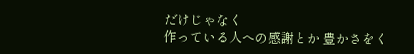だけじゃなく
作っている人への感謝とか 豊かさをく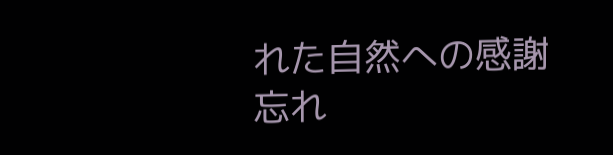れた自然への感謝
忘れ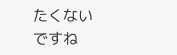たくないですね